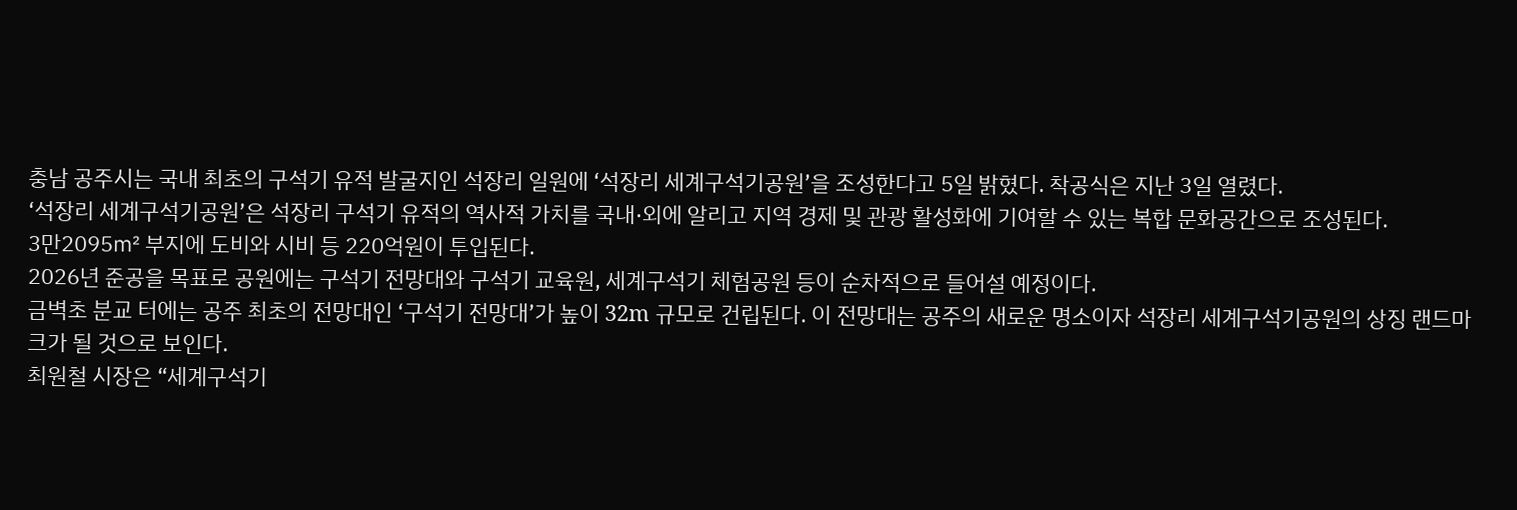충남 공주시는 국내 최초의 구석기 유적 발굴지인 석장리 일원에 ‘석장리 세계구석기공원’을 조성한다고 5일 밝혔다. 착공식은 지난 3일 열렸다.
‘석장리 세계구석기공원’은 석장리 구석기 유적의 역사적 가치를 국내·외에 알리고 지역 경제 및 관광 활성화에 기여할 수 있는 복합 문화공간으로 조성된다.
3만2095㎡ 부지에 도비와 시비 등 220억원이 투입된다.
2026년 준공을 목표로 공원에는 구석기 전망대와 구석기 교육원, 세계구석기 체험공원 등이 순차적으로 들어설 예정이다.
금벽초 분교 터에는 공주 최초의 전망대인 ‘구석기 전망대’가 높이 32m 규모로 건립된다. 이 전망대는 공주의 새로운 명소이자 석장리 세계구석기공원의 상징 랜드마크가 될 것으로 보인다.
최원철 시장은 “세계구석기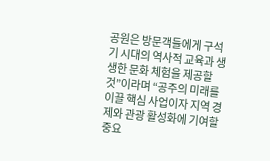공원은 방문객들에게 구석기 시대의 역사적 교육과 생생한 문화 체험을 제공할 것”이라며 “공주의 미래를 이끌 핵심 사업이자 지역 경제와 관광 활성화에 기여할 중요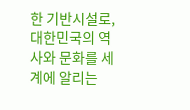한 기반시설로, 대한민국의 역사와 문화를 세계에 알리는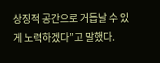상징적 공간으로 거듭날 수 있게 노력하겠다”고 말했다.